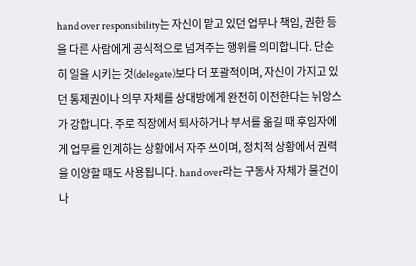hand over responsibility는 자신이 맡고 있던 업무나 책임, 권한 등을 다른 사람에게 공식적으로 넘겨주는 행위를 의미합니다. 단순히 일을 시키는 것(delegate)보다 더 포괄적이며, 자신이 가지고 있던 통제권이나 의무 자체를 상대방에게 완전히 이전한다는 뉘앙스가 강합니다. 주로 직장에서 퇴사하거나 부서를 옮길 때 후임자에게 업무를 인계하는 상황에서 자주 쓰이며, 정치적 상황에서 권력을 이양할 때도 사용됩니다. hand over라는 구동사 자체가 물건이나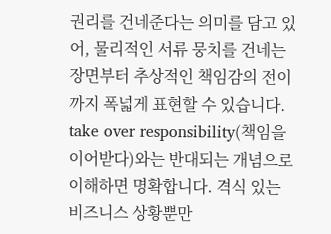권리를 건네준다는 의미를 담고 있어, 물리적인 서류 뭉치를 건네는 장면부터 추상적인 책임감의 전이까지 폭넓게 표현할 수 있습니다. take over responsibility(책임을 이어받다)와는 반대되는 개념으로 이해하면 명확합니다. 격식 있는 비즈니스 상황뿐만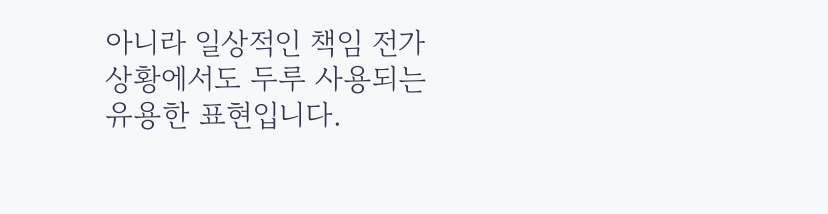아니라 일상적인 책임 전가 상황에서도 두루 사용되는 유용한 표현입니다.